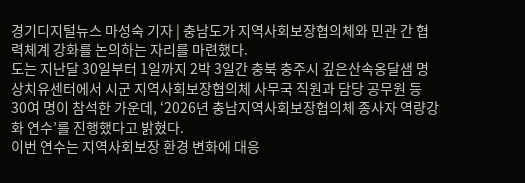경기디지털뉴스 마성숙 기자 | 충남도가 지역사회보장협의체와 민관 간 협력체계 강화를 논의하는 자리를 마련했다.
도는 지난달 30일부터 1일까지 2박 3일간 충북 충주시 깊은산속옹달샘 명상치유센터에서 시군 지역사회보장협의체 사무국 직원과 담당 공무원 등 30여 명이 참석한 가운데, ‘2026년 충남지역사회보장협의체 종사자 역량강화 연수’를 진행했다고 밝혔다.
이번 연수는 지역사회보장 환경 변화에 대응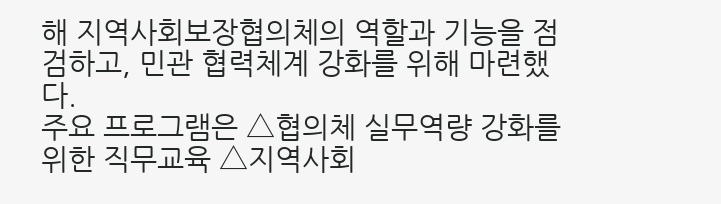해 지역사회보장협의체의 역할과 기능을 점검하고, 민관 협력체계 강화를 위해 마련했다.
주요 프로그램은 △협의체 실무역량 강화를 위한 직무교육 △지역사회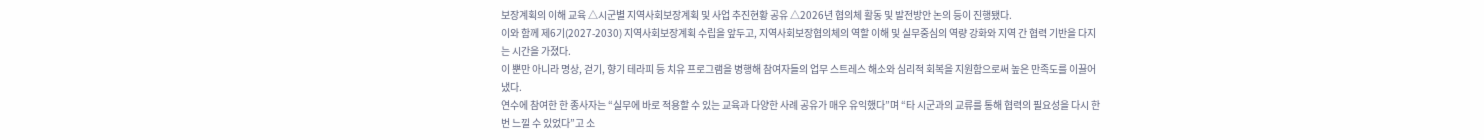보장계획의 이해 교육 △시군별 지역사회보장계획 및 사업 추진현황 공유 △2026년 협의체 활동 및 발전방안 논의 등이 진행됐다.
이와 함께 제6기(2027-2030) 지역사회보장계획 수립을 앞두고, 지역사회보장협의체의 역할 이해 및 실무중심의 역량 강화와 지역 간 협력 기반을 다지는 시간을 가졌다.
이 뿐만 아니라 명상, 걷기, 향기 테라피 등 치유 프로그램을 병행해 참여자들의 업무 스트레스 해소와 심리적 회복을 지원함으로써 높은 만족도를 이끌어냈다.
연수에 참여한 한 종사자는 “실무에 바로 적용할 수 있는 교육과 다양한 사례 공유가 매우 유익했다”며 “타 시군과의 교류를 통해 협력의 필요성을 다시 한 번 느낄 수 있었다”고 소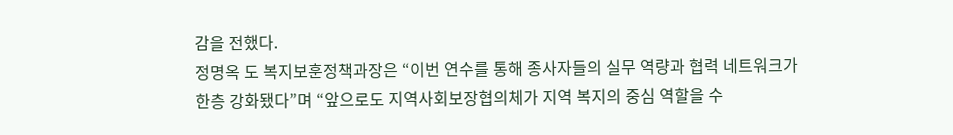감을 전했다.
정명옥 도 복지보훈정책과장은 “이번 연수를 통해 종사자들의 실무 역량과 협력 네트워크가 한층 강화됐다”며 “앞으로도 지역사회보장협의체가 지역 복지의 중심 역할을 수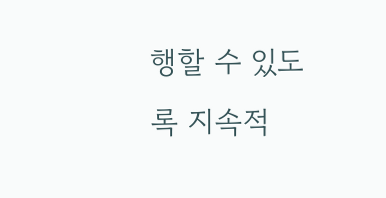행할 수 있도록 지속적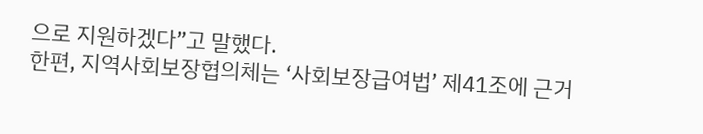으로 지원하겠다”고 말했다.
한편, 지역사회보장협의체는 ‘사회보장급여법’ 제41조에 근거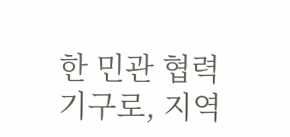한 민관 협력기구로, 지역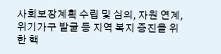사회보장계획 수립 및 심의, 자원 연계, 위기가구 발굴 등 지역 복지 증진을 위한 핵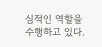심적인 역할을 수행하고 있다.